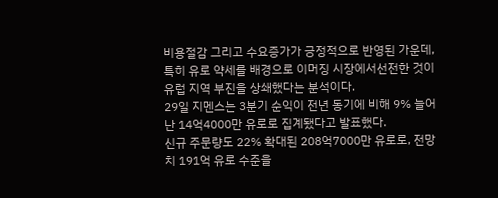비용절감 그리고 수요증가가 긍정적으로 반영된 가운데, 특히 유로 약세를 배경으로 이머징 시장에서선전한 것이 유럽 지역 부진을 상쇄했다는 분석이다.
29일 지멘스는 3분기 순익이 전년 동기에 비해 9% 늘어난 14억4000만 유로로 집계됐다고 발표했다.
신규 주문량도 22% 확대된 208억7000만 유로로, 전망치 191억 유로 수준을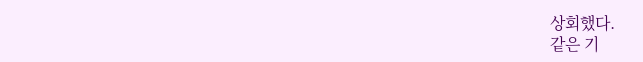상회했다.
같은 기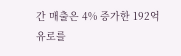간 매출은 4% 증가한 192억 유로를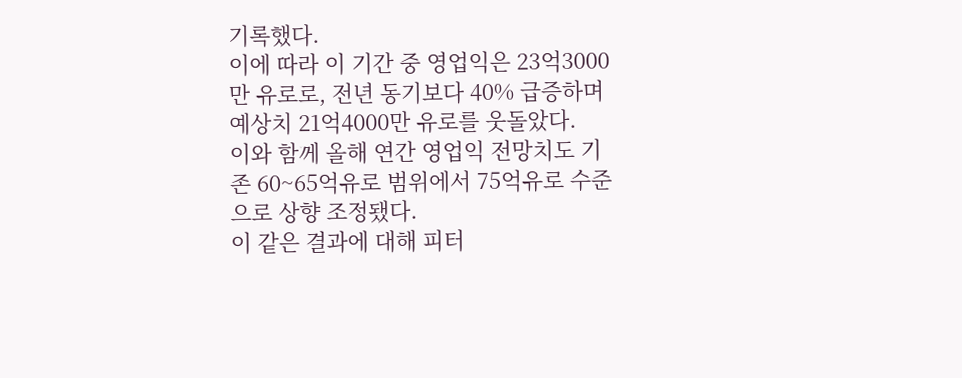기록했다.
이에 따라 이 기간 중 영업익은 23억3000만 유로로, 전년 동기보다 40% 급증하며 예상치 21억4000만 유로를 웃돌았다.
이와 함께 올해 연간 영업익 전망치도 기존 60~65억유로 범위에서 75억유로 수준으로 상향 조정됐다.
이 같은 결과에 대해 피터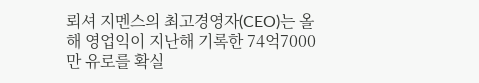뢰셔 지멘스의 최고경영자(CEO)는 올해 영업익이 지난해 기록한 74억7000만 유로를 확실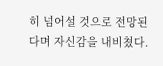히 넘어설 것으로 전망된다며 자신감을 내비쳤다.